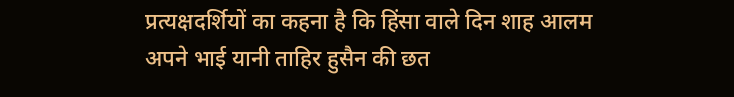प्रत्यक्षदर्शियों का कहना है कि हिंसा वाले दिन शाह आलम अपने भाई यानी ताहिर हुसैन की छत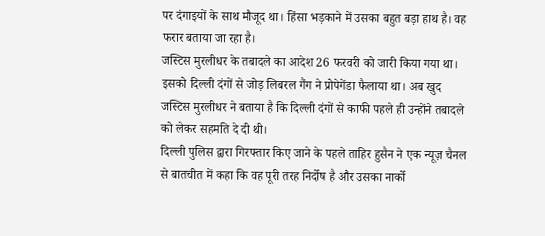पर दंगाइयों के साथ मौजूद था। हिंसा भड़काने में उसका बहुत बड़ा हाथ है। वह फरार बताया जा रहा है।
जस्टिस मुरलीधर के तबादले का आदेश 26 फरवरी को जारी किया गया था। इसको दिल्ली दंगों से जोड़ लिबरल गैंग ने प्रोपेगेंडा फैलाया था। अब खुद जस्टिस मुरलीधर ने बताया है कि दिल्ली दंगों से काफी पहले ही उन्होंने तबादले को लेकर सहमति दे दी थी।
दिल्ली पुलिस द्वारा गिरफ्तार किए जाने के पहले ताहिर हुसैन ने एक न्यूज़ चैनल से बातचीत में कहा कि वह पूरी तरह निर्दोष है और उसका नार्को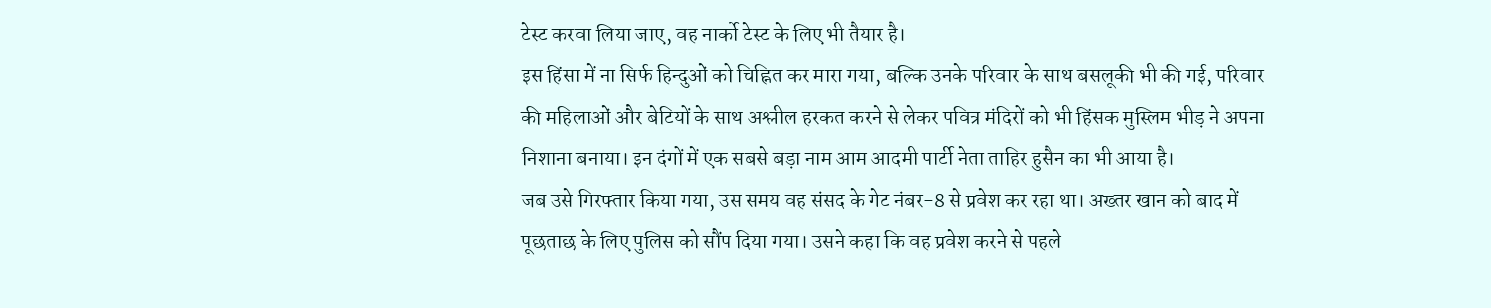टेस्ट करवा लिया जाए, वह नार्को टेस्ट के लिए भी तैयार है।
इस हिंसा में ना सिर्फ हिन्दुओं को चिह्नित कर मारा गया, बल्कि उनके परिवार के साथ बसलूकी भी की गई, परिवार की महिलाओं और बेटियों के साथ अश्लील हरकत करने से लेकर पवित्र मंदिरों को भी हिंसक मुस्लिम भीड़ ने अपना निशाना बनाया। इन दंगों में एक सबसे बड़ा नाम आम आदमी पार्टी नेता ताहिर हुसैन का भी आया है।
जब उसे गिरफ्तार किया गया, उस समय वह संसद के गेट नंबर-8 से प्रवेश कर रहा था। अख्तर खान को बाद में पूछताछ के लिए पुलिस को सौंप दिया गया। उसने कहा कि वह प्रवेश करने से पहले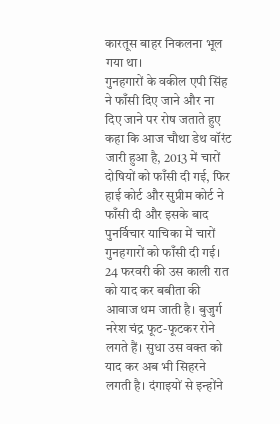कारतूस बाहर निकलना भूल गया था।
गुनहगारों के वकील एपी सिंह ने फाँसी दिए जाने और ना दिए जाने पर रोष जताते हुए कहा कि आज चौथा डेथ वॉरंट जारी हुआ है, 2013 में चारों दोषियों को फाँसी दी गई, फिर हाई कोर्ट और सुप्रीम कोर्ट ने फाँसी दी और इसके बाद पुनर्विचार याचिका में चारों गुनहगारों को फाँसी दी गई।
24 फरवरी की उस काली रात को याद कर बबीता की आवाज थम जाती है। बुजुर्ग नरेश चंद्र फूट-फूटकर रोने लगते हैं। सुधा उस वक्त को याद कर अब भी सिहरने लगती है। दंगाइयों से इन्होंने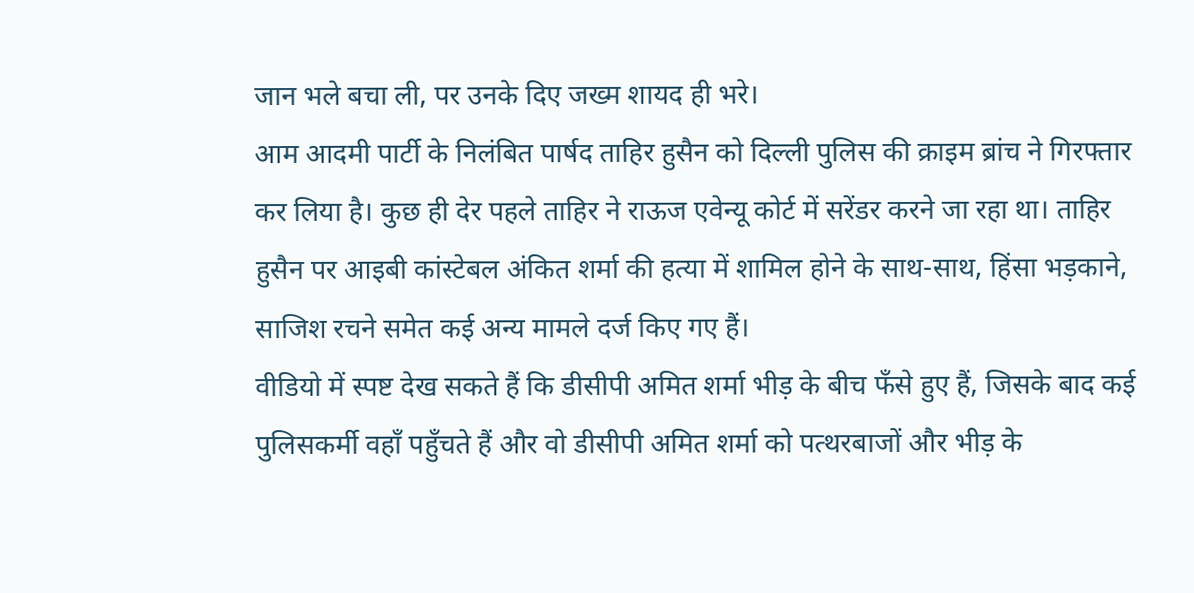जान भले बचा ली, पर उनके दिए जख्म शायद ही भरे।
आम आदमी पार्टी के निलंबित पार्षद ताहिर हुसैन को दिल्ली पुलिस की क्राइम ब्रांच ने गिरफ्तार कर लिया है। कुछ ही देर पहले ताहिर ने राऊज एवेन्यू कोर्ट में सरेंडर करने जा रहा था। ताहिर हुसैन पर आइबी कांस्टेबल अंकित शर्मा की हत्या में शामिल होने के साथ-साथ, हिंसा भड़काने, साजिश रचने समेत कई अन्य मामले दर्ज किए गए हैं।
वीडियो में स्पष्ट देख सकते हैं कि डीसीपी अमित शर्मा भीड़ के बीच फँसे हुए हैं, जिसके बाद कई पुलिसकर्मी वहाँ पहुँचते हैं और वो डीसीपी अमित शर्मा को पत्थरबाजों और भीड़ के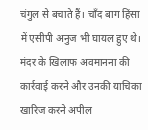चंगुल से बचाते हैं। चाँद बाग हिंसा में एसीपी अनुज भी घायल हुए थे।
मंदर के खिलाफ अवमानना की कार्रवाई करने और उनकी याचिका खारिज करने अपील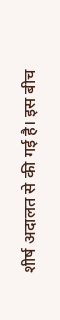शीर्ष अदालत से की गई है। इस बीच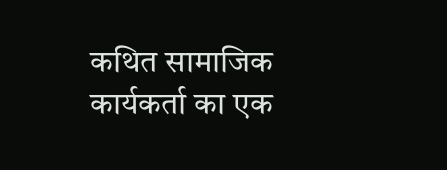कथित सामाजिक कार्यकर्ता का एक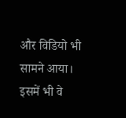और विडियो भी सामने आया। इसमें भी वे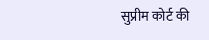सुप्रीम कोर्ट की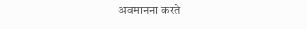अवमानना करते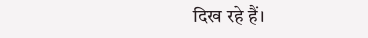दिख रहे हैं।